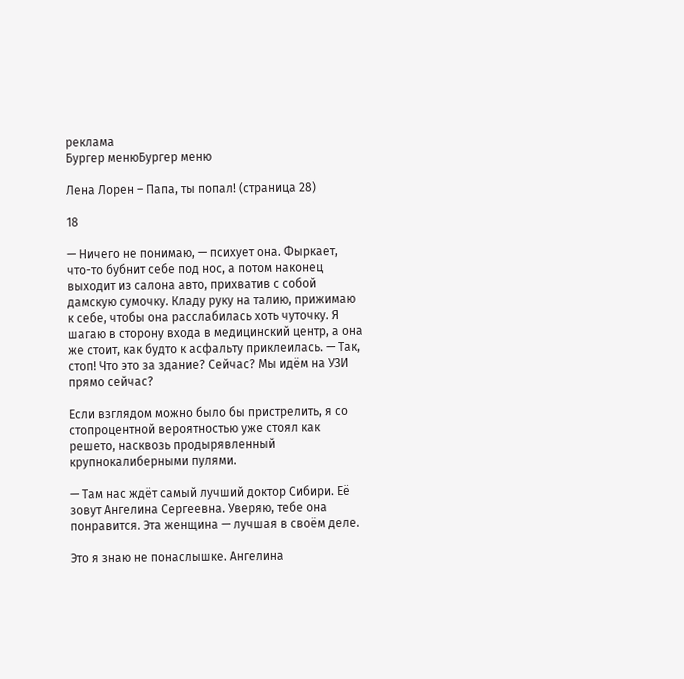реклама
Бургер менюБургер меню

Лена Лорен – Папа, ты попал! (страница 28)

18

— Ничего не понимаю, — психует она. Фыркает, что-то бубнит себе под нос, а потом наконец выходит из салона авто, прихватив с собой дамскую сумочку. Кладу руку на талию, прижимаю к себе, чтобы она расслабилась хоть чуточку. Я шагаю в сторону входа в медицинский центр, а она же стоит, как будто к асфальту приклеилась. — Так, стоп! Что это за здание? Сейчас? Мы идём на УЗИ прямо сейчас?

Если взглядом можно было бы пристрелить, я со стопроцентной вероятностью уже стоял как решето, насквозь продырявленный крупнокалиберными пулями.

— Там нас ждёт самый лучший доктор Сибири. Её зовут Ангелина Сергеевна. Уверяю, тебе она понравится. Эта женщина — лучшая в своём деле.

Это я знаю не понаслышке. Ангелина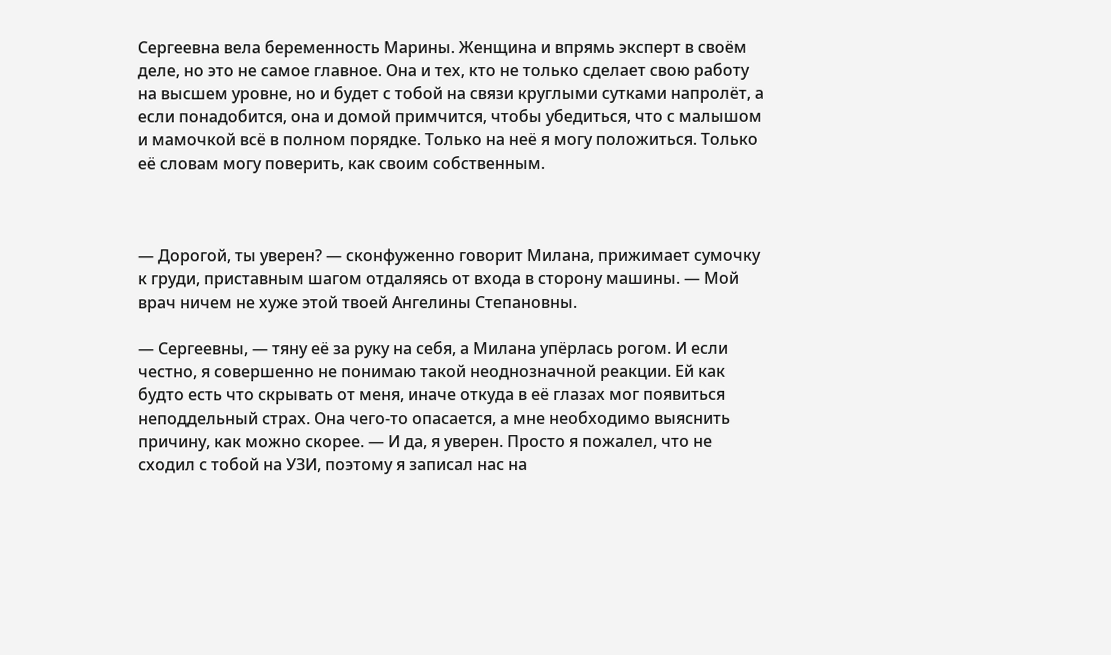Сергеевна вела беременность Марины. Женщина и впрямь эксперт в своём деле, но это не самое главное. Она и тех, кто не только сделает свою работу на высшем уровне, но и будет с тобой на связи круглыми сутками напролёт, а если понадобится, она и домой примчится, чтобы убедиться, что с малышом и мамочкой всё в полном порядке. Только на неё я могу положиться. Только её словам могу поверить, как своим собственным.



— Дорогой, ты уверен? — сконфуженно говорит Милана, прижимает сумочку к груди, приставным шагом отдаляясь от входа в сторону машины. — Мой врач ничем не хуже этой твоей Ангелины Степановны.

— Сергеевны, — тяну её за руку на себя, а Милана упёрлась рогом. И если честно, я совершенно не понимаю такой неоднозначной реакции. Ей как будто есть что скрывать от меня, иначе откуда в её глазах мог появиться неподдельный страх. Она чего-то опасается, а мне необходимо выяснить причину, как можно скорее. — И да, я уверен. Просто я пожалел, что не сходил с тобой на УЗИ, поэтому я записал нас на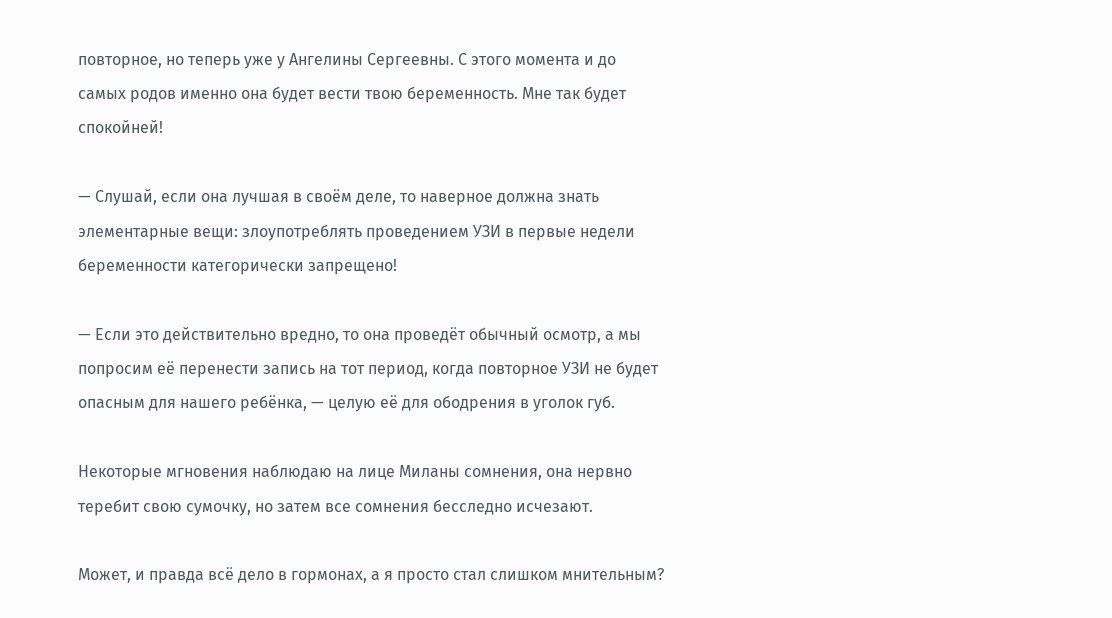повторное, но теперь уже у Ангелины Сергеевны. С этого момента и до самых родов именно она будет вести твою беременность. Мне так будет спокойней!

— Слушай, если она лучшая в своём деле, то наверное должна знать элементарные вещи: злоупотреблять проведением УЗИ в первые недели беременности категорически запрещено!

— Если это действительно вредно, то она проведёт обычный осмотр, а мы попросим её перенести запись на тот период, когда повторное УЗИ не будет опасным для нашего ребёнка, — целую её для ободрения в уголок губ.

Некоторые мгновения наблюдаю на лице Миланы сомнения, она нервно теребит свою сумочку, но затем все сомнения бесследно исчезают.

Может, и правда всё дело в гормонах, а я просто стал слишком мнительным?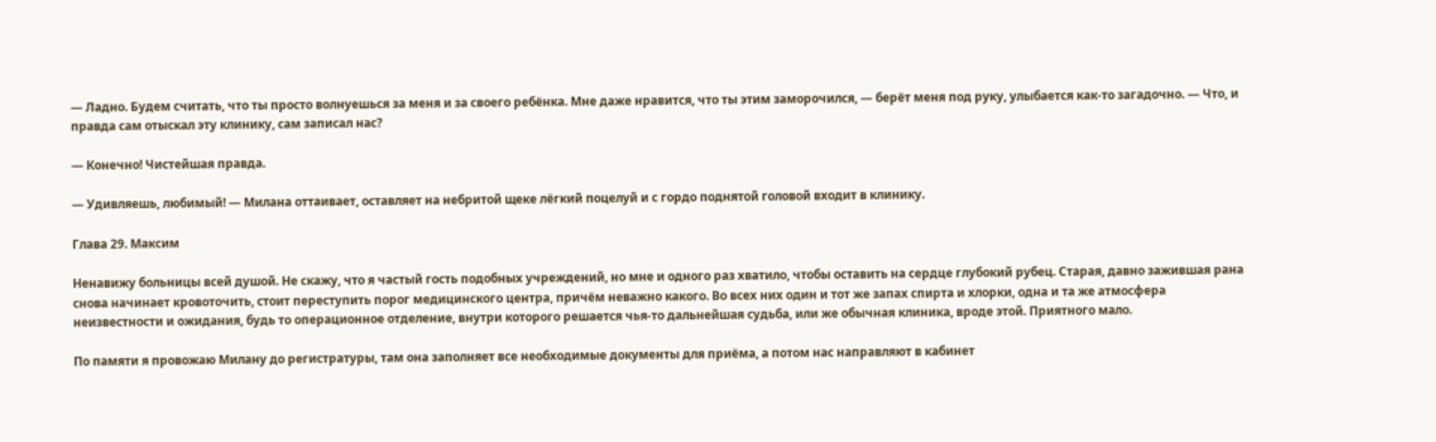— Ладно. Будем считать, что ты просто волнуешься за меня и за своего ребёнка. Мне даже нравится, что ты этим заморочился, — берёт меня под руку, улыбается как-то загадочно. — Что, и правда сам отыскал эту клинику, сам записал нас?

— Конечно! Чистейшая правда.

— Удивляешь, любимый! — Милана оттаивает, оставляет на небритой щеке лёгкий поцелуй и с гордо поднятой головой входит в клинику.

Глава 29. Максим

Ненавижу больницы всей душой. Не скажу, что я частый гость подобных учреждений, но мне и одного раз хватило, чтобы оставить на сердце глубокий рубец. Старая, давно зажившая рана снова начинает кровоточить, стоит переступить порог медицинского центра, причём неважно какого. Во всех них один и тот же запах спирта и хлорки, одна и та же атмосфера неизвестности и ожидания, будь то операционное отделение, внутри которого решается чья-то дальнейшая судьба, или же обычная клиника, вроде этой. Приятного мало.

По памяти я провожаю Милану до регистратуры, там она заполняет все необходимые документы для приёма, а потом нас направляют в кабинет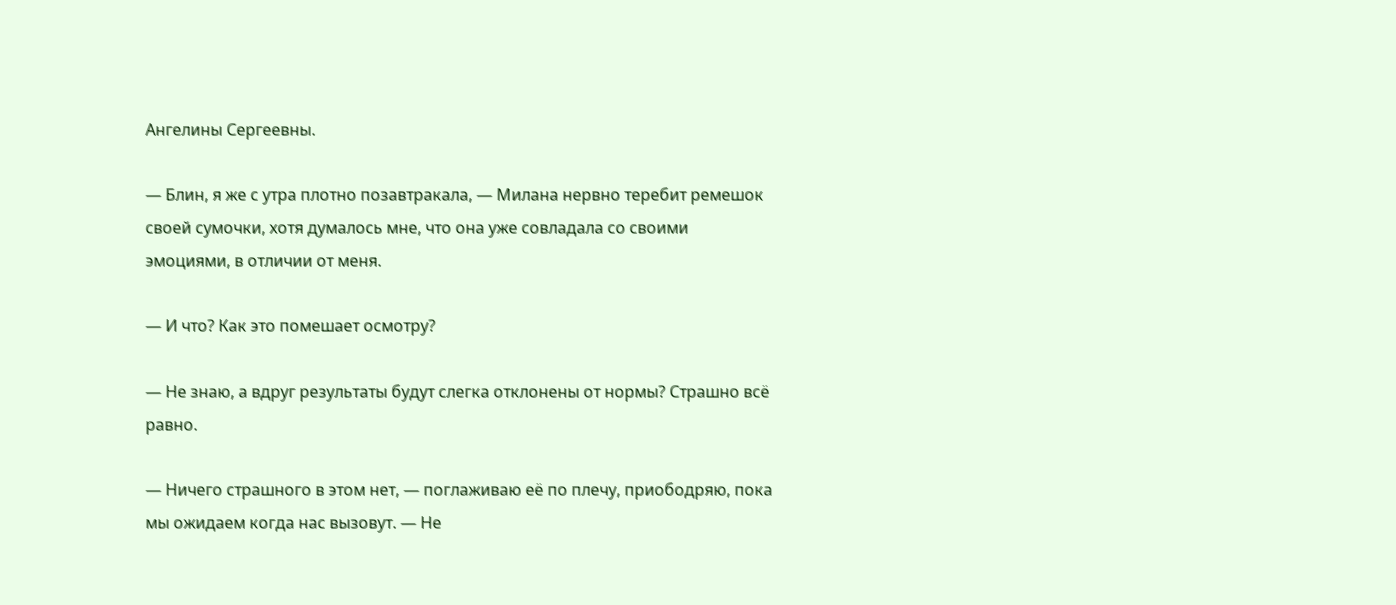Ангелины Сергеевны.

— Блин, я же с утра плотно позавтракала, — Милана нервно теребит ремешок своей сумочки, хотя думалось мне, что она уже совладала со своими эмоциями, в отличии от меня.

— И что? Как это помешает осмотру?

— Не знаю, а вдруг результаты будут слегка отклонены от нормы? Страшно всё равно.

— Ничего страшного в этом нет, — поглаживаю её по плечу, приободряю, пока мы ожидаем когда нас вызовут. — Не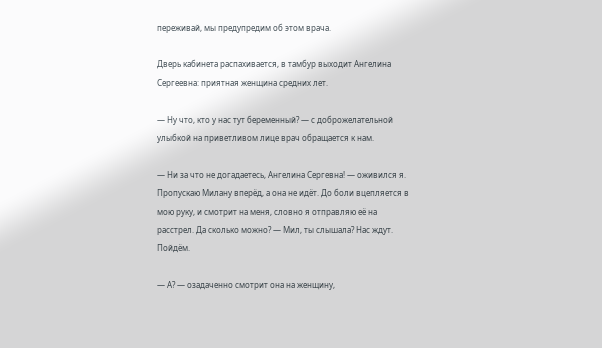переживай, мы предупредим об этом врача.

Дверь кабинета распахивается, в тамбур выходит Ангелина Сергеевна: приятная женщина средних лет.

— Ну что, кто у нас тут беременный? — с доброжелательной улыбкой на приветливом лице врач обращается к нам.

— Ни за что не догадаетесь, Ангелина Сергевна! — оживился я. Пропускаю Милану вперёд, а она не идёт. До боли вцепляется в мою руку, и смотрит на меня, словно я отправляю её на расстрел. Да сколько можно? — Мил, ты слышала? Нас ждут. Пойдём.

— А? — озадаченно смотрит она на женщину,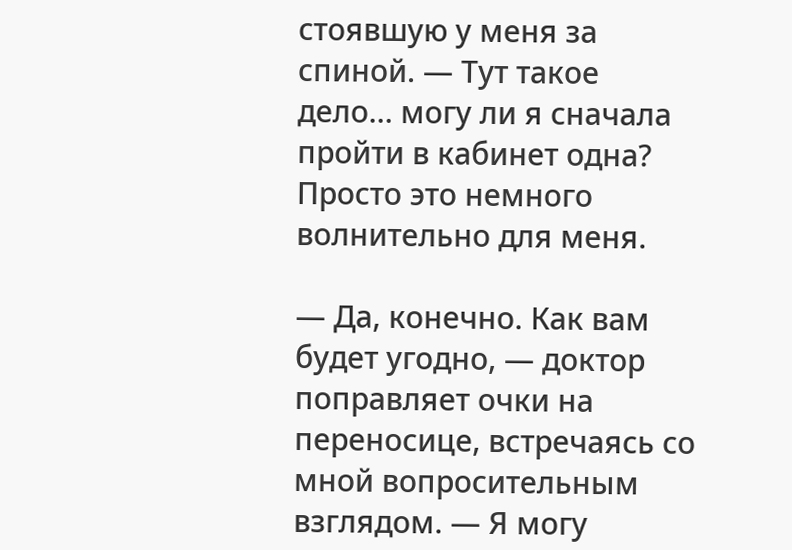стоявшую у меня за спиной. — Тут такое дело… могу ли я сначала пройти в кабинет одна? Просто это немного волнительно для меня.

— Да, конечно. Как вам будет угодно, — доктор поправляет очки на переносице, встречаясь со мной вопросительным взглядом. — Я могу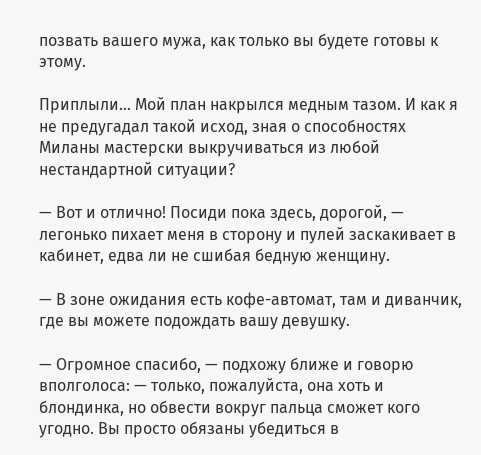позвать вашего мужа, как только вы будете готовы к этому.

Приплыли… Мой план накрылся медным тазом. И как я не предугадал такой исход, зная о способностях Миланы мастерски выкручиваться из любой нестандартной ситуации?

— Вот и отлично! Посиди пока здесь, дорогой, — легонько пихает меня в сторону и пулей заскакивает в кабинет, едва ли не сшибая бедную женщину.

— В зоне ожидания есть кофе-автомат, там и диванчик, где вы можете подождать вашу девушку.

— Огромное спасибо, — подхожу ближе и говорю вполголоса: — только, пожалуйста, она хоть и блондинка, но обвести вокруг пальца сможет кого угодно. Вы просто обязаны убедиться в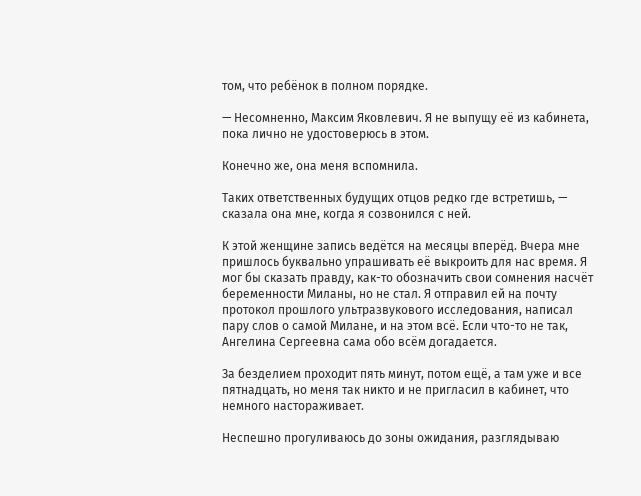том, что ребёнок в полном порядке.

— Несомненно, Максим Яковлевич. Я не выпущу её из кабинета, пока лично не удостоверюсь в этом.

Конечно же, она меня вспомнила.

Таких ответственных будущих отцов редко где встретишь, — сказала она мне, когда я созвонился с ней.

К этой женщине запись ведётся на месяцы вперёд. Вчера мне пришлось буквально упрашивать её выкроить для нас время. Я мог бы сказать правду, как-то обозначить свои сомнения насчёт беременности Миланы, но не стал. Я отправил ей на почту протокол прошлого ультразвукового исследования, написал пару слов о самой Милане, и на этом всё. Если что-то не так, Ангелина Сергеевна сама обо всём догадается.

За безделием проходит пять минут, потом ещё, а там уже и все пятнадцать, но меня так никто и не пригласил в кабинет, что немного настораживает.

Неспешно прогуливаюсь до зоны ожидания, разглядываю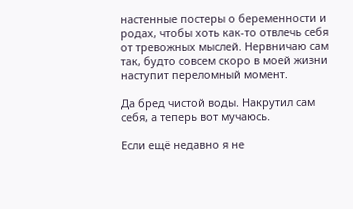настенные постеры о беременности и родах, чтобы хоть как-то отвлечь себя от тревожных мыслей. Нервничаю сам так, будто совсем скоро в моей жизни наступит переломный момент.

Да бред чистой воды. Накрутил сам себя, а теперь вот мучаюсь.

Если ещё недавно я не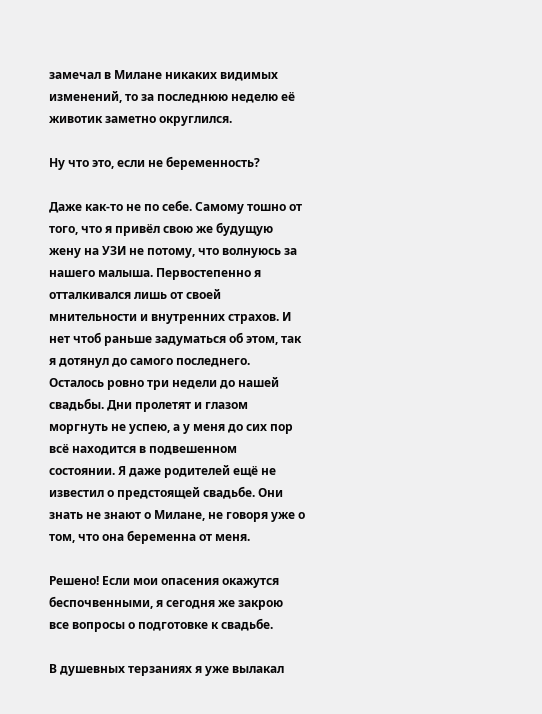замечал в Милане никаких видимых изменений, то за последнюю неделю её животик заметно округлился.

Ну что это, если не беременность?

Даже как-то не по себе. Самому тошно от того, что я привёл свою же будущую жену на УЗИ не потому, что волнуюсь за нашего малыша. Первостепенно я отталкивался лишь от своей мнительности и внутренних страхов. И нет чтоб раньше задуматься об этом, так я дотянул до самого последнего. Осталось ровно три недели до нашей свадьбы. Дни пролетят и глазом моргнуть не успею, а у меня до сих пор всё находится в подвешенном состоянии. Я даже родителей ещё не известил о предстоящей свадьбе. Они знать не знают о Милане, не говоря уже о том, что она беременна от меня.

Решено! Если мои опасения окажутся беспочвенными, я сегодня же закрою все вопросы о подготовке к свадьбе.

В душевных терзаниях я уже вылакал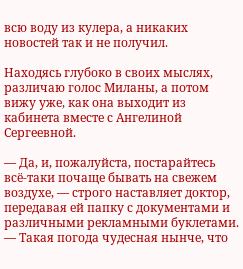всю воду из кулера, а никаких новостей так и не получил.

Находясь глубоко в своих мыслях, различаю голос Миланы, а потом вижу уже, как она выходит из кабинета вместе с Ангелиной Сергеевной.

— Да, и, пожалуйста, постарайтесь всё-таки почаще бывать на свежем воздухе, — строго наставляет доктор, передавая ей папку с документами и различными рекламными буклетами. — Такая погода чудесная нынче, что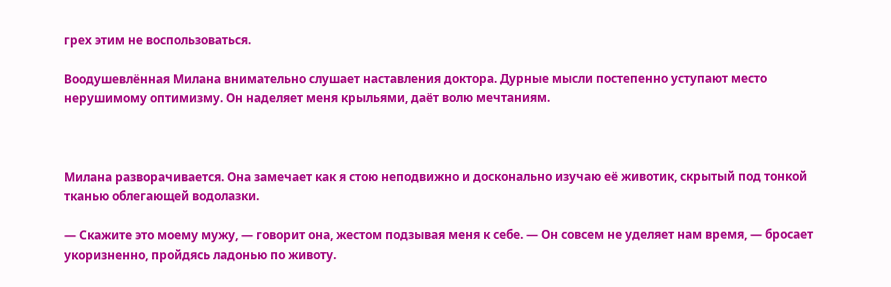грех этим не воспользоваться.

Воодушевлённая Милана внимательно слушает наставления доктора. Дурные мысли постепенно уступают место нерушимому оптимизму. Он наделяет меня крыльями, даёт волю мечтаниям.



Милана разворачивается. Она замечает как я стою неподвижно и досконально изучаю её животик, скрытый под тонкой тканью облегающей водолазки.

— Скажите это моему мужу, — говорит она, жестом подзывая меня к себе. — Он совсем не уделяет нам время, — бросает укоризненно, пройдясь ладонью по животу.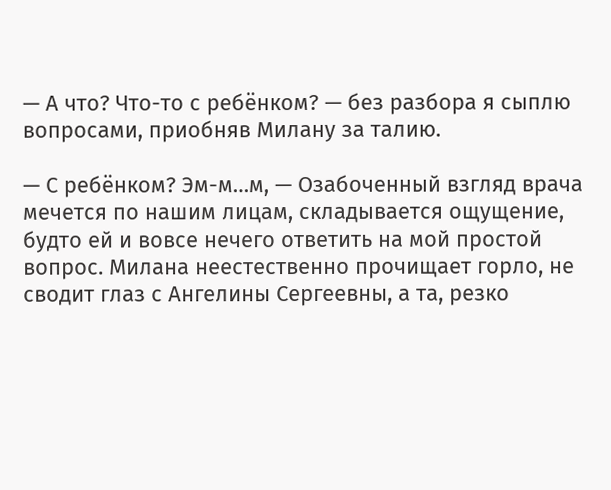— А что? Что-то с ребёнком? — без разбора я сыплю вопросами, приобняв Милану за талию.

— С ребёнком? Эм-м…м, — Озабоченный взгляд врача мечется по нашим лицам, складывается ощущение, будто ей и вовсе нечего ответить на мой простой вопрос. Милана неестественно прочищает горло, не сводит глаз с Ангелины Сергеевны, а та, резко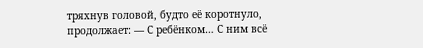тряхнув головой, будто её коротнуло, продолжает: — С ребёнком… С ним всё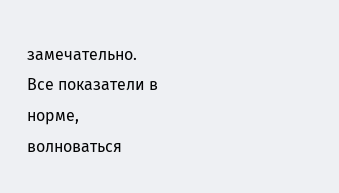замечательно. Все показатели в норме, волноваться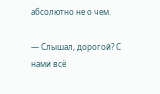абсолютно не о чем.

— Слышал, дорогой? С нами всё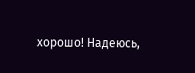хорошо! Надеюсь,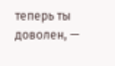теперь ты доволен, —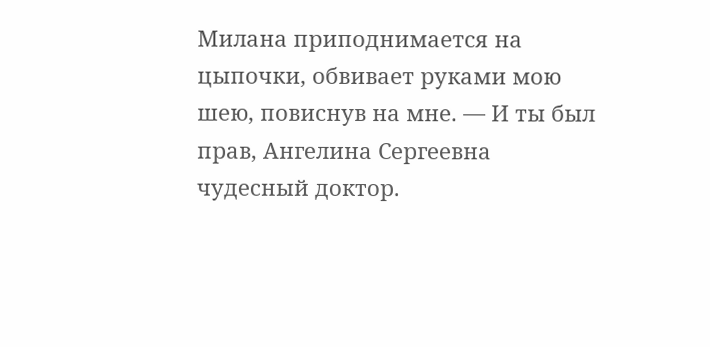Милана приподнимается на цыпочки, обвивает руками мою шею, повиснув на мне. — И ты был прав, Ангелина Сергеевна чудесный доктор.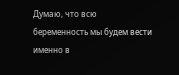Думаю, что всю беременность мы будем вести именно в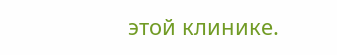этой клинике.